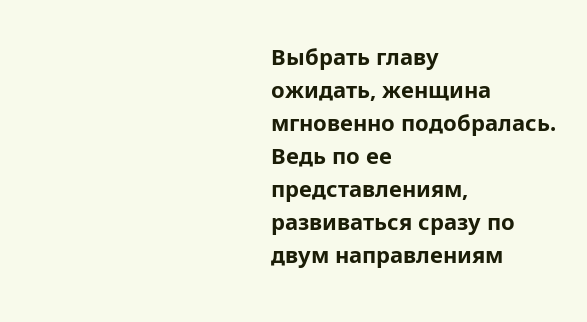Выбрать главу
ожидать, женщина мгновенно подобралась. Ведь по ее представлениям, развиваться сразу по двум направлениям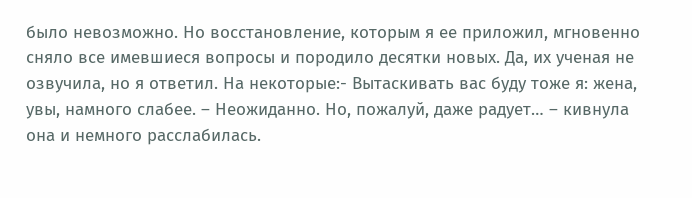было невозможно. Но восстановление, которым я ее приложил, мгновенно сняло все имевшиеся вопросы и породило десятки новых. Да, их ученая не озвучила, но я ответил. На некоторые:- Вытаскивать вас буду тоже я: жена, увы, намного слабее. – Неожиданно. Но, пожалуй, даже радует… – кивнула она и немного расслабилась.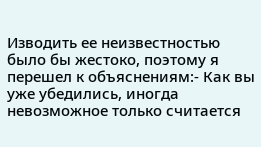Изводить ее неизвестностью было бы жестоко, поэтому я перешел к объяснениям:- Как вы уже убедились, иногда невозможное только считается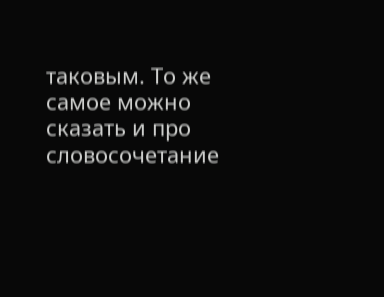таковым. То же самое можно сказать и про словосочетание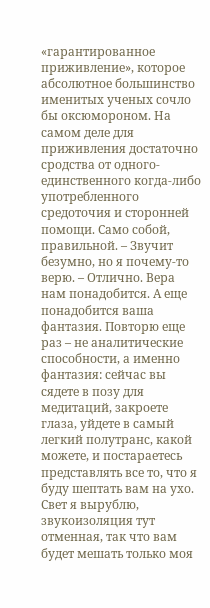«гарантированное приживление», которое абсолютное большинство именитых ученых сочло бы оксюмороном. На самом деле для приживления достаточно сродства от одного-единственного когда-либо употребленного средоточия и сторонней помощи. Само собой, правильной. – Звучит безумно, но я почему-то верю. – Отлично. Вера нам понадобится. А еще понадобится ваша фантазия. Повторю еще раз – не аналитические способности, а именно фантазия: сейчас вы сядете в позу для медитаций, закроете глаза, уйдете в самый легкий полутранс, какой можете, и постараетесь представлять все то, что я буду шептать вам на ухо. Свет я вырублю, звукоизоляция тут отменная, так что вам будет мешать только моя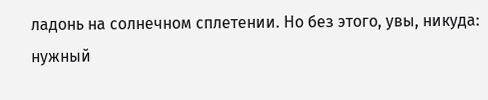ладонь на солнечном сплетении. Но без этого, увы, никуда: нужный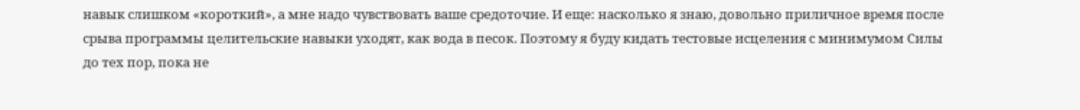навык слишком «короткий», а мне надо чувствовать ваше средоточие. И еще: насколько я знаю, довольно приличное время после срыва программы целительские навыки уходят, как вода в песок. Поэтому я буду кидать тестовые исцеления с минимумом Силы до тех пор, пока не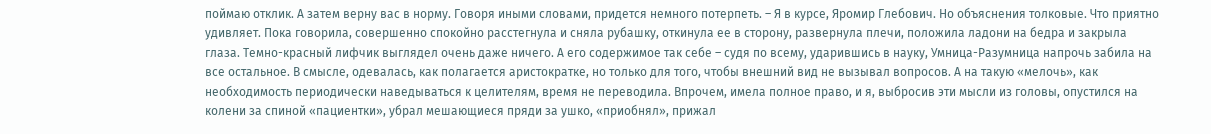поймаю отклик. А затем верну вас в норму. Говоря иными словами, придется немного потерпеть. – Я в курсе, Яромир Глебович. Но объяснения толковые. Что приятно удивляет. Пока говорила, совершенно спокойно расстегнула и сняла рубашку, откинула ее в сторону, развернула плечи, положила ладони на бедра и закрыла глаза. Темно-красный лифчик выглядел очень даже ничего. А его содержимое так себе – судя по всему, ударившись в науку, Умница-Разумница напрочь забила на все остальное. В смысле, одевалась, как полагается аристократке, но только для того, чтобы внешний вид не вызывал вопросов. А на такую «мелочь», как необходимость периодически наведываться к целителям, время не переводила. Впрочем, имела полное право, и я, выбросив эти мысли из головы, опустился на колени за спиной «пациентки», убрал мешающиеся пряди за ушко, «приобнял», прижал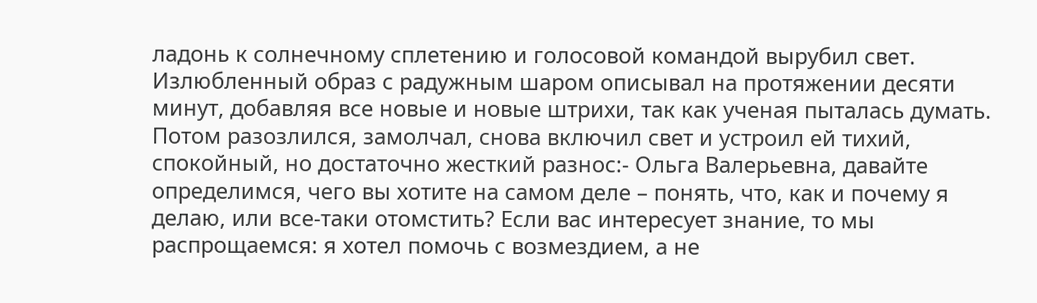ладонь к солнечному сплетению и голосовой командой вырубил свет. Излюбленный образ с радужным шаром описывал на протяжении десяти минут, добавляя все новые и новые штрихи, так как ученая пыталась думать. Потом разозлился, замолчал, снова включил свет и устроил ей тихий, спокойный, но достаточно жесткий разнос:- Ольга Валерьевна, давайте определимся, чего вы хотите на самом деле – понять, что, как и почему я делаю, или все-таки отомстить? Если вас интересует знание, то мы распрощаемся: я хотел помочь с возмездием, а не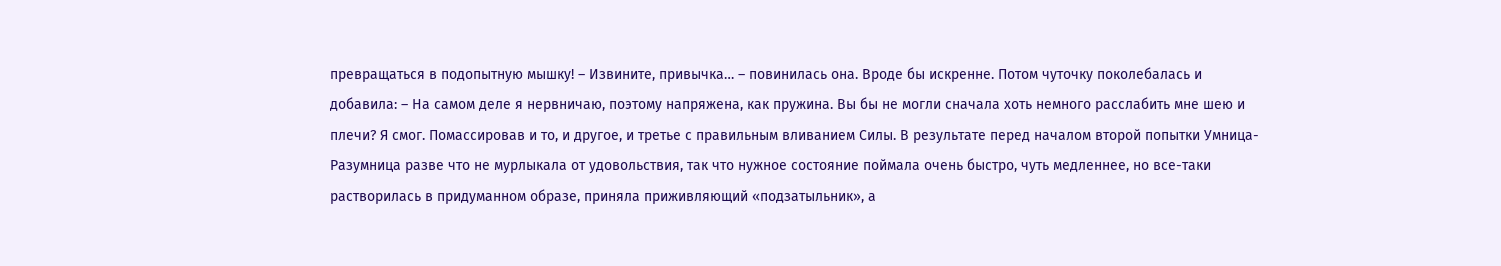превращаться в подопытную мышку! – Извините, привычка… – повинилась она. Вроде бы искренне. Потом чуточку поколебалась и добавила: – На самом деле я нервничаю, поэтому напряжена, как пружина. Вы бы не могли сначала хоть немного расслабить мне шею и плечи? Я смог. Помассировав и то, и другое, и третье с правильным вливанием Силы. В результате перед началом второй попытки Умница-Разумница разве что не мурлыкала от удовольствия, так что нужное состояние поймала очень быстро, чуть медленнее, но все-таки растворилась в придуманном образе, приняла приживляющий «подзатыльник», а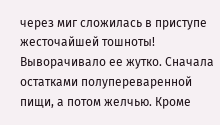через миг сложилась в приступе жесточайшей тошноты! Выворачивало ее жутко. Сначала остатками полупереваренной пищи, а потом желчью. Кроме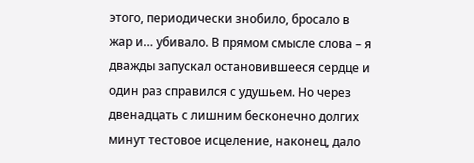этого, периодически знобило, бросало в жар и… убивало. В прямом смысле слова – я дважды запускал остановившееся сердце и один раз справился с удушьем. Но через двенадцать с лишним бесконечно долгих минут тестовое исцеление, наконец, дало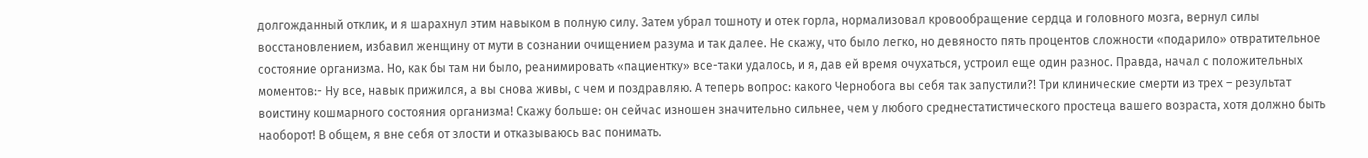долгожданный отклик, и я шарахнул этим навыком в полную силу. Затем убрал тошноту и отек горла, нормализовал кровообращение сердца и головного мозга, вернул силы восстановлением, избавил женщину от мути в сознании очищением разума и так далее. Не скажу, что было легко, но девяносто пять процентов сложности «подарило» отвратительное состояние организма. Но, как бы там ни было, реанимировать «пациентку» все-таки удалось, и я, дав ей время очухаться, устроил еще один разнос. Правда, начал с положительных моментов:- Ну все, навык прижился, а вы снова живы, с чем и поздравляю. А теперь вопрос: какого Чернобога вы себя так запустили?! Три клинические смерти из трех – результат воистину кошмарного состояния организма! Скажу больше: он сейчас изношен значительно сильнее, чем у любого среднестатистического простеца вашего возраста, хотя должно быть наоборот! В общем, я вне себя от злости и отказываюсь вас понимать.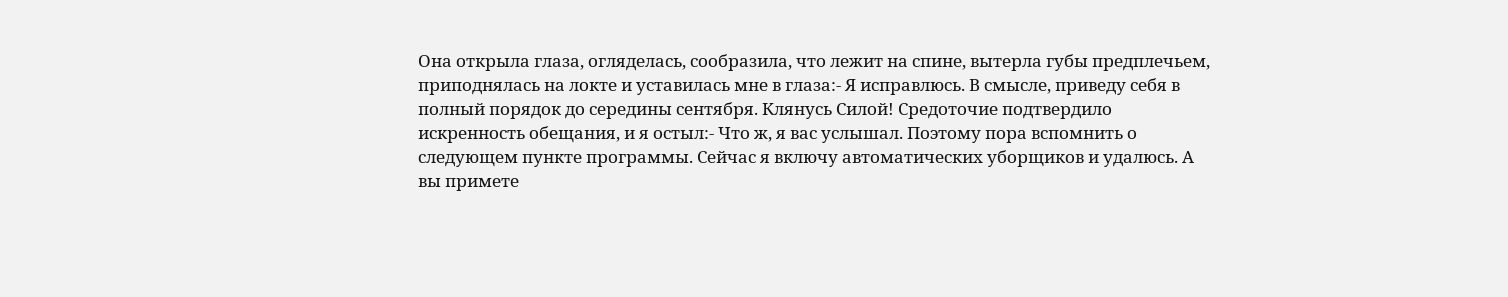Она открыла глаза, огляделась, сообразила, что лежит на спине, вытерла губы предплечьем, приподнялась на локте и уставилась мне в глаза:- Я исправлюсь. В смысле, приведу себя в полный порядок до середины сентября. Клянусь Силой! Средоточие подтвердило искренность обещания, и я остыл:- Что ж, я вас услышал. Поэтому пора вспомнить о следующем пункте программы. Сейчас я включу автоматических уборщиков и удалюсь. А вы примете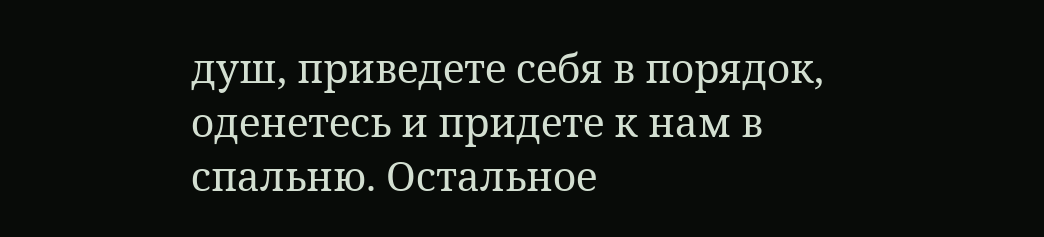душ, приведете себя в порядок, оденетесь и придете к нам в спальню. Остальное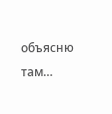объясню там…